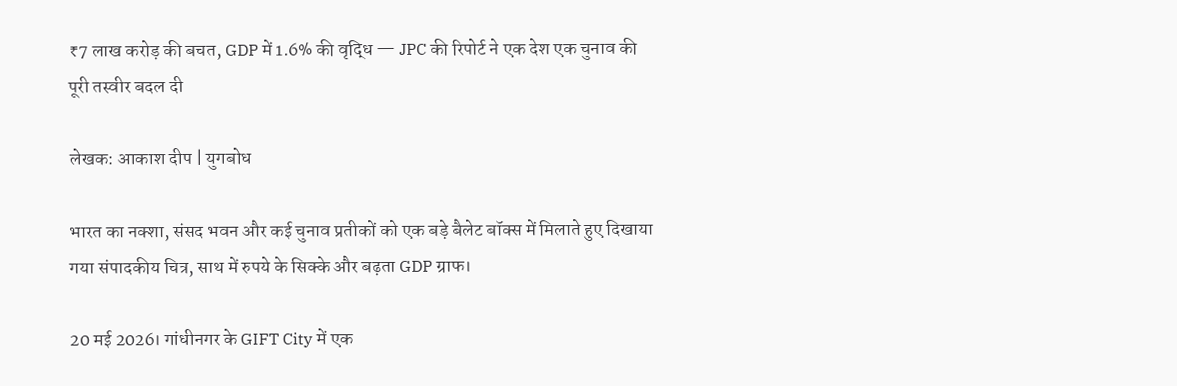₹7 लाख करोड़ की बचत, GDP में 1.6% की वृद्धि — JPC की रिपोर्ट ने एक देश एक चुनाव की पूरी तस्वीर बदल दी

लेखक: आकाश दीप | युगबोध

भारत का नक्शा, संसद भवन और कई चुनाव प्रतीकों को एक बड़े बैलेट बॉक्स में मिलाते हुए दिखाया गया संपादकीय चित्र, साथ में रुपये के सिक्के और बढ़ता GDP ग्राफ।

20 मई 2026। गांधीनगर के GIFT City में एक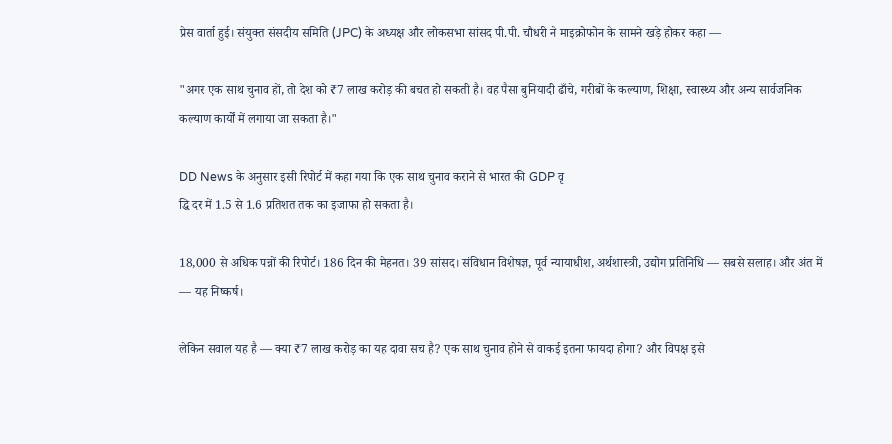प्रेस वार्ता हुई। संयुक्त संसदीय समिति (JPC) के अध्यक्ष और लोकसभा सांसद पी.पी. चौधरी ने माइक्रोफोन के सामने खड़े होकर कहा —

"अगर एक साथ चुनाव हों, तो देश को ₹7 लाख करोड़ की बचत हो सकती है। वह पैसा बुनियादी ढाँचे, गरीबों के कल्याण, शिक्षा, स्वास्थ्य और अन्य सार्वजनिक कल्याण कार्यों में लगाया जा सकता है।"

DD News के अनुसार इसी रिपोर्ट में कहा गया कि एक साथ चुनाव कराने से भारत की GDP वृ
द्धि दर में 1.5 से 1.6 प्रतिशत तक का इजाफा हो सकता है।

18,000 से अधिक पन्नों की रिपोर्ट। 186 दिन की मेहनत। 39 सांसद। संविधान विशेषज्ञ, पूर्व न्यायाधीश, अर्थशास्त्री, उद्योग प्रतिनिधि — सबसे सलाह। और अंत में — यह निष्कर्ष।

लेकिन सवाल यह है — क्या ₹7 लाख करोड़ का यह दावा सच है? एक साथ चुनाव होने से वाकई इतना फायदा होगा? और विपक्ष इसे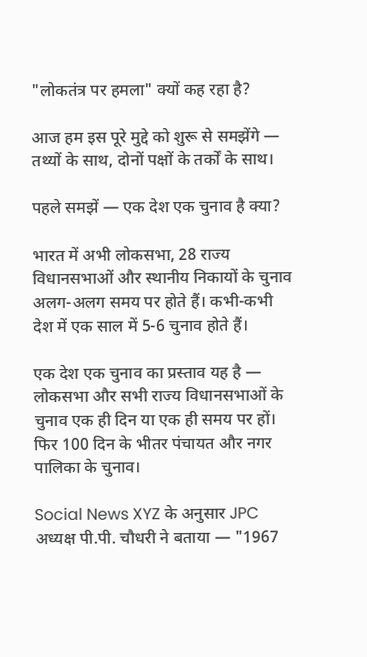"लोकतंत्र पर हमला" क्यों कह रहा है?

आज हम इस पूरे मुद्दे को शुरू से समझेंगे — तथ्यों के साथ, दोनों पक्षों के तर्कों के साथ।

पहले समझें — एक देश एक चुनाव है क्या?

भारत में अभी लोकसभा, 28 राज्य विधानसभाओं और स्थानीय निकायों के चुनाव अलग-अलग समय पर होते हैं। कभी-कभी देश में एक साल में 5-6 चुनाव होते हैं।

एक देश एक चुनाव का प्रस्ताव यह है — लोकसभा और सभी राज्य विधानसभाओं के चुनाव एक ही दिन या एक ही समय पर हों। फिर 100 दिन के भीतर पंचायत और नगर पालिका के चुनाव।

Social News XYZ के अनुसार JPC अध्यक्ष पी.पी. चौधरी ने बताया — "1967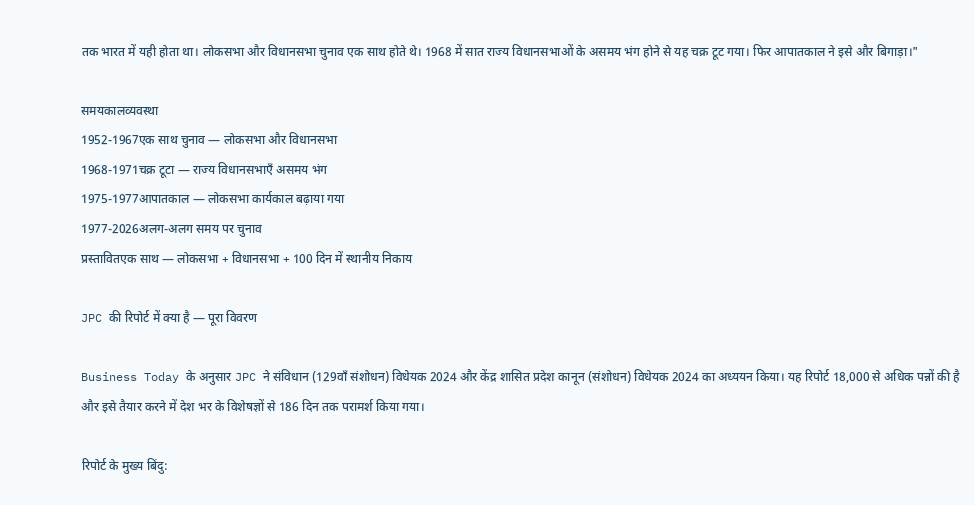तक भारत में यही होता था। लोकसभा और विधानसभा चुनाव एक साथ होते थे। 1968 में सात राज्य विधानसभाओं के असमय भंग होने से यह चक्र टूट गया। फिर आपातकाल ने इसे और बिगाड़ा।"

समयकालव्यवस्था
1952-1967एक साथ चुनाव — लोकसभा और विधानसभा
1968-1971चक्र टूटा — राज्य विधानसभाएँ असमय भंग
1975-1977आपातकाल — लोकसभा कार्यकाल बढ़ाया गया
1977-2026अलग-अलग समय पर चुनाव
प्रस्तावितएक साथ — लोकसभा + विधानसभा + 100 दिन में स्थानीय निकाय

JPC की रिपोर्ट में क्या है — पूरा विवरण

Business Today के अनुसार JPC ने संविधान (129वाँ संशोधन) विधेयक 2024 और केंद्र शासित प्रदेश कानून (संशोधन) विधेयक 2024 का अध्ययन किया। यह रिपोर्ट 18,000 से अधिक पन्नों की है और इसे तैयार करने में देश भर के विशेषज्ञों से 186 दिन तक परामर्श किया गया।

रिपोर्ट के मुख्य बिंदु: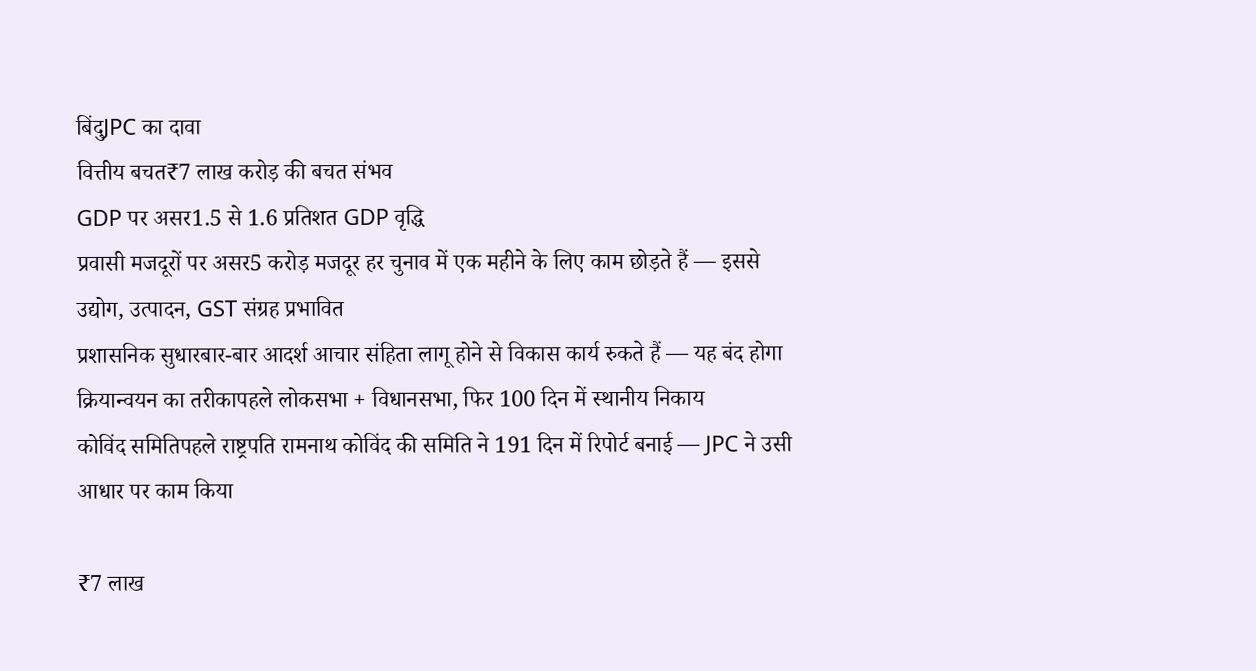बिंदुJPC का दावा
वित्तीय बचत₹7 लाख करोड़ की बचत संभव
GDP पर असर1.5 से 1.6 प्रतिशत GDP वृद्धि
प्रवासी मजदूरों पर असर5 करोड़ मजदूर हर चुनाव में एक महीने के लिए काम छोड़ते हैं — इससे उद्योग, उत्पादन, GST संग्रह प्रभावित
प्रशासनिक सुधारबार-बार आदर्श आचार संहिता लागू होने से विकास कार्य रुकते हैं — यह बंद होगा
क्रियान्वयन का तरीकापहले लोकसभा + विधानसभा, फिर 100 दिन में स्थानीय निकाय
कोविंद समितिपहले राष्ट्रपति रामनाथ कोविंद की समिति ने 191 दिन में रिपोर्ट बनाई — JPC ने उसी आधार पर काम किया

₹7 लाख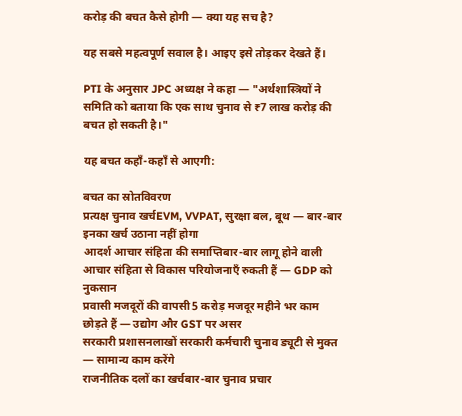करोड़ की बचत कैसे होगी — क्या यह सच है?

यह सबसे महत्वपूर्ण सवाल है। आइए इसे तोड़कर देखते हैं।

PTI के अनुसार JPC अध्यक्ष ने कहा — "अर्थशास्त्रियों ने समिति को बताया कि एक साथ चुनाव से ₹7 लाख करोड़ की बचत हो सकती है।"

यह बचत कहाँ-कहाँ से आएगी:

बचत का स्रोतविवरण
प्रत्यक्ष चुनाव खर्चEVM, VVPAT, सुरक्षा बल, बूथ — बार-बार इनका खर्च उठाना नहीं होगा
आदर्श आचार संहिता की समाप्तिबार-बार लागू होने वाली आचार संहिता से विकास परियोजनाएँ रुकती हैं — GDP को नुकसान
प्रवासी मजदूरों की वापसी5 करोड़ मजदूर महीने भर काम छोड़ते हैं — उद्योग और GST पर असर
सरकारी प्रशासनलाखों सरकारी कर्मचारी चुनाव ड्यूटी से मुक्त — सामान्य काम करेंगे
राजनीतिक दलों का खर्चबार-बार चुनाव प्रचार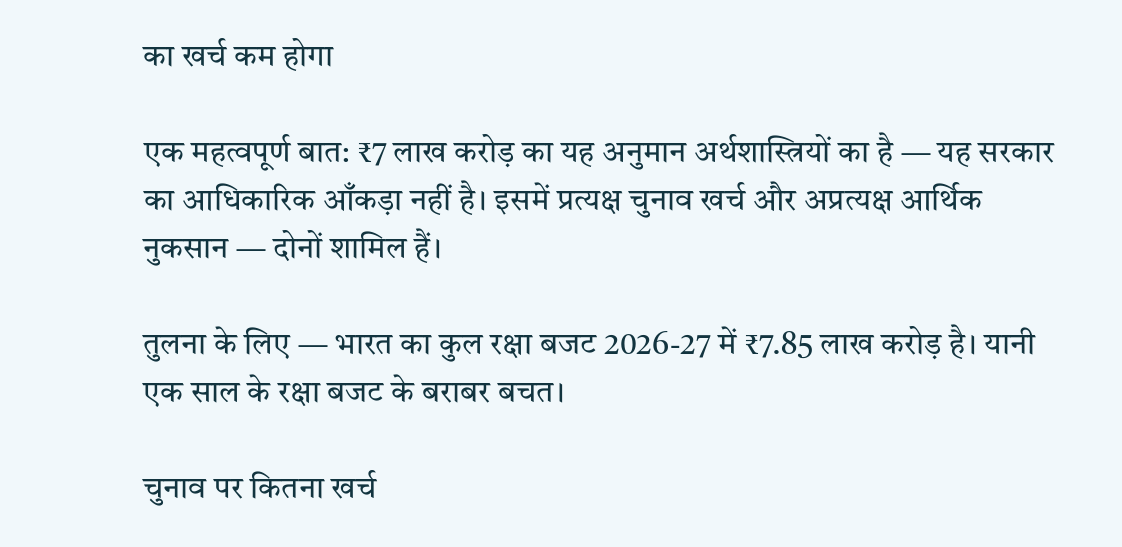का खर्च कम होगा

एक महत्वपूर्ण बात: ₹7 लाख करोड़ का यह अनुमान अर्थशास्त्रियों का है — यह सरकार का आधिकारिक आँकड़ा नहीं है। इसमें प्रत्यक्ष चुनाव खर्च और अप्रत्यक्ष आर्थिक नुकसान — दोनों शामिल हैं।

तुलना के लिए — भारत का कुल रक्षा बजट 2026-27 में ₹7.85 लाख करोड़ है। यानी एक साल के रक्षा बजट के बराबर बचत।

चुनाव पर कितना खर्च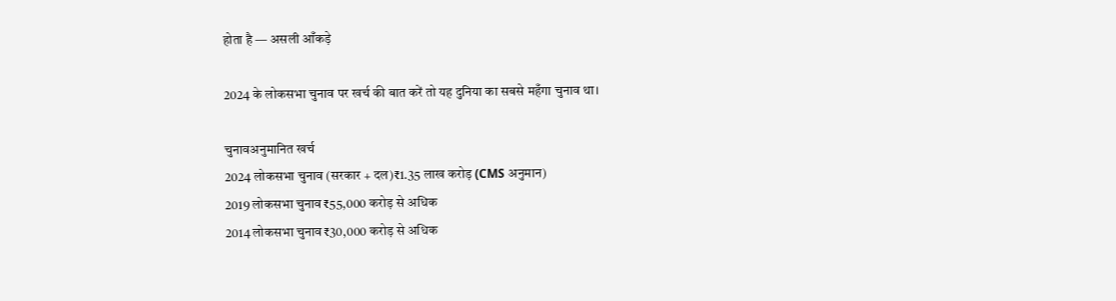होता है — असली आँकड़े

2024 के लोकसभा चुनाव पर खर्च की बात करें तो यह दुनिया का सबसे महँगा चुनाव था।

चुनावअनुमानित खर्च
2024 लोकसभा चुनाव (सरकार + दल)₹1.35 लाख करोड़ (CMS अनुमान)
2019 लोकसभा चुनाव₹55,000 करोड़ से अधिक
2014 लोकसभा चुनाव₹30,000 करोड़ से अधिक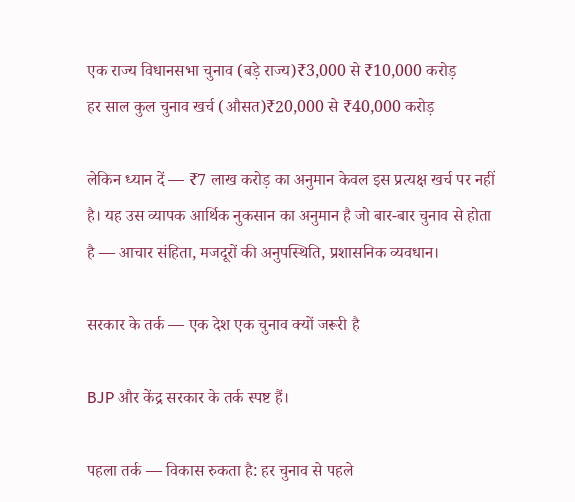एक राज्य विधानसभा चुनाव (बड़े राज्य)₹3,000 से ₹10,000 करोड़
हर साल कुल चुनाव खर्च (औसत)₹20,000 से ₹40,000 करोड़

लेकिन ध्यान दें — ₹7 लाख करोड़ का अनुमान केवल इस प्रत्यक्ष खर्च पर नहीं है। यह उस व्यापक आर्थिक नुकसान का अनुमान है जो बार-बार चुनाव से होता है — आचार संहिता, मजदूरों की अनुपस्थिति, प्रशासनिक व्यवधान।

सरकार के तर्क — एक देश एक चुनाव क्यों जरूरी है

BJP और केंद्र सरकार के तर्क स्पष्ट हैं।

पहला तर्क — विकास रुकता है: हर चुनाव से पहले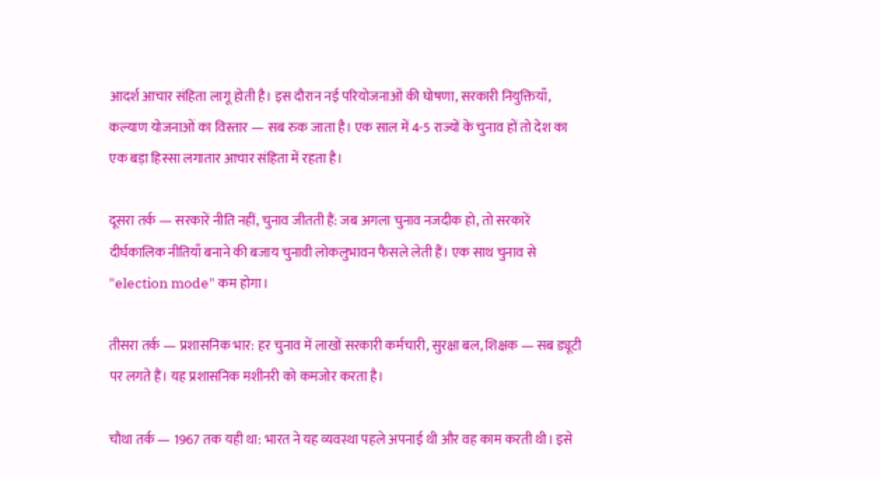आदर्श आचार संहिता लागू होती है। इस दौरान नई परियोजनाओं की घोषणा, सरकारी नियुक्तियाँ, कल्याण योजनाओं का विस्तार — सब रुक जाता है। एक साल में 4-5 राज्यों के चुनाव हों तो देश का एक बड़ा हिस्सा लगातार आचार संहिता में रहता है।

दूसरा तर्क — सरकारें नीति नहीं, चुनाव जीतती हैं: जब अगला चुनाव नजदीक हो, तो सरकारें दीर्घकालिक नीतियाँ बनाने की बजाय चुनावी लोकलुभावन फैसले लेती हैं। एक साथ चुनाव से "election mode" कम होगा।

तीसरा तर्क — प्रशासनिक भार: हर चुनाव में लाखों सरकारी कर्मचारी, सुरक्षा बल, शिक्षक — सब ड्यूटी पर लगते हैं। यह प्रशासनिक मशीनरी को कमजोर करता है।

चौथा तर्क — 1967 तक यही था: भारत ने यह व्यवस्था पहले अपनाई थी और वह काम करती थी। इसे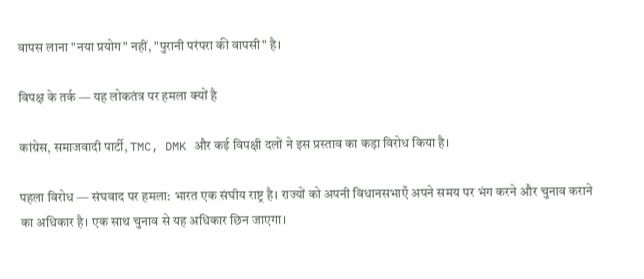वापस लाना "नया प्रयोग" नहीं, "पुरानी परंपरा की वापसी" है।

विपक्ष के तर्क — यह लोकतंत्र पर हमला क्यों है

कांग्रेस, समाजवादी पार्टी, TMC, DMK और कई विपक्षी दलों ने इस प्रस्ताव का कड़ा विरोध किया है।

पहला विरोध — संघवाद पर हमला: भारत एक संघीय राष्ट्र है। राज्यों को अपनी विधानसभाएँ अपने समय पर भंग करने और चुनाव कराने का अधिकार है। एक साथ चुनाव से यह अधिकार छिन जाएगा।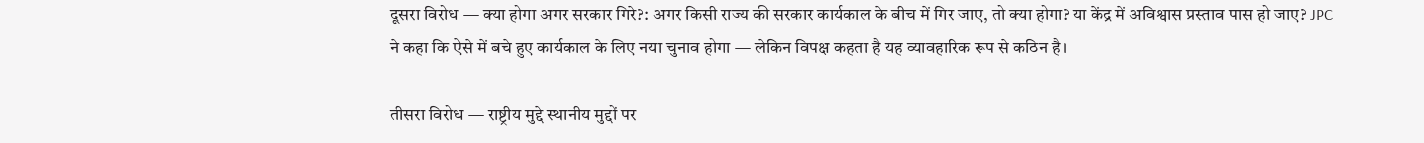दूसरा विरोध — क्या होगा अगर सरकार गिरे?: अगर किसी राज्य की सरकार कार्यकाल के बीच में गिर जाए, तो क्या होगा? या केंद्र में अविश्वास प्रस्ताव पास हो जाए? JPC ने कहा कि ऐसे में बचे हुए कार्यकाल के लिए नया चुनाव होगा — लेकिन विपक्ष कहता है यह व्यावहारिक रूप से कठिन है।

तीसरा विरोध — राष्ट्रीय मुद्दे स्थानीय मुद्दों पर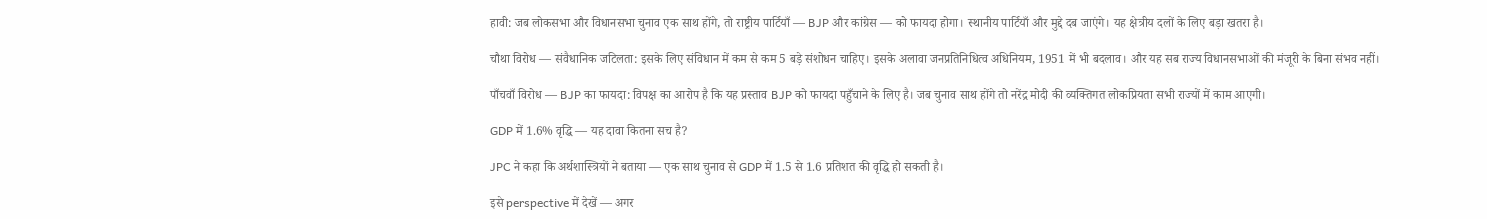हावी: जब लोकसभा और विधानसभा चुनाव एक साथ होंगे, तो राष्ट्रीय पार्टियाँ — BJP और कांग्रेस — को फायदा होगा। स्थानीय पार्टियाँ और मुद्दे दब जाएंगे। यह क्षेत्रीय दलों के लिए बड़ा खतरा है।

चौथा विरोध — संवैधानिक जटिलता: इसके लिए संविधान में कम से कम 5 बड़े संशोधन चाहिए। इसके अलावा जनप्रतिनिधित्व अधिनियम, 1951 में भी बदलाव। और यह सब राज्य विधानसभाओं की मंजूरी के बिना संभव नहीं।

पाँचवाँ विरोध — BJP का फायदा: विपक्ष का आरोप है कि यह प्रस्ताव BJP को फायदा पहुँचाने के लिए है। जब चुनाव साथ होंगे तो नरेंद्र मोदी की व्यक्तिगत लोकप्रियता सभी राज्यों में काम आएगी।

GDP में 1.6% वृद्धि — यह दावा कितना सच है?

JPC ने कहा कि अर्थशास्त्रियों ने बताया — एक साथ चुनाव से GDP में 1.5 से 1.6 प्रतिशत की वृद्धि हो सकती है।

इसे perspective में देखें — अगर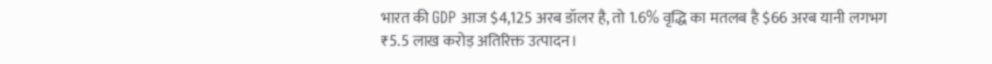भारत की GDP आज $4,125 अरब डॉलर है, तो 1.6% वृद्धि का मतलब है $66 अरब यानी लगभग ₹5.5 लाख करोड़ अतिरिक्त उत्पादन।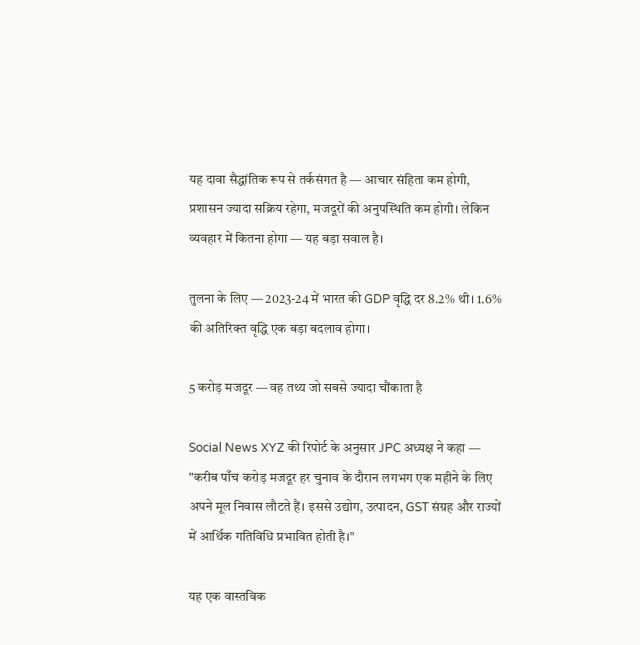यह दावा सैद्धांतिक रूप से तर्कसंगत है — आचार संहिता कम होगी, प्रशासन ज्यादा सक्रिय रहेगा, मजदूरों की अनुपस्थिति कम होगी। लेकिन व्यवहार में कितना होगा — यह बड़ा सवाल है।

तुलना के लिए — 2023-24 में भारत की GDP वृद्धि दर 8.2% थी। 1.6% की अतिरिक्त वृद्धि एक बड़ा बदलाव होगा।

5 करोड़ मजदूर — वह तथ्य जो सबसे ज्यादा चौंकाता है

Social News XYZ की रिपोर्ट के अनुसार JPC अध्यक्ष ने कहा — "करीब पाँच करोड़ मजदूर हर चुनाव के दौरान लगभग एक महीने के लिए अपने मूल निवास लौटते हैं। इससे उद्योग, उत्पादन, GST संग्रह और राज्यों में आर्थिक गतिविधि प्रभावित होती है।"

यह एक वास्तविक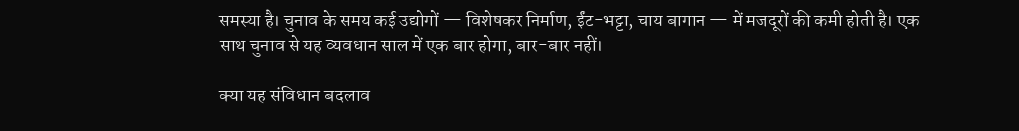समस्या है। चुनाव के समय कई उद्योगों — विशेषकर निर्माण, ईंट-भट्टा, चाय बागान — में मजदूरों की कमी होती है। एक साथ चुनाव से यह व्यवधान साल में एक बार होगा, बार-बार नहीं।

क्या यह संविधान बदलाव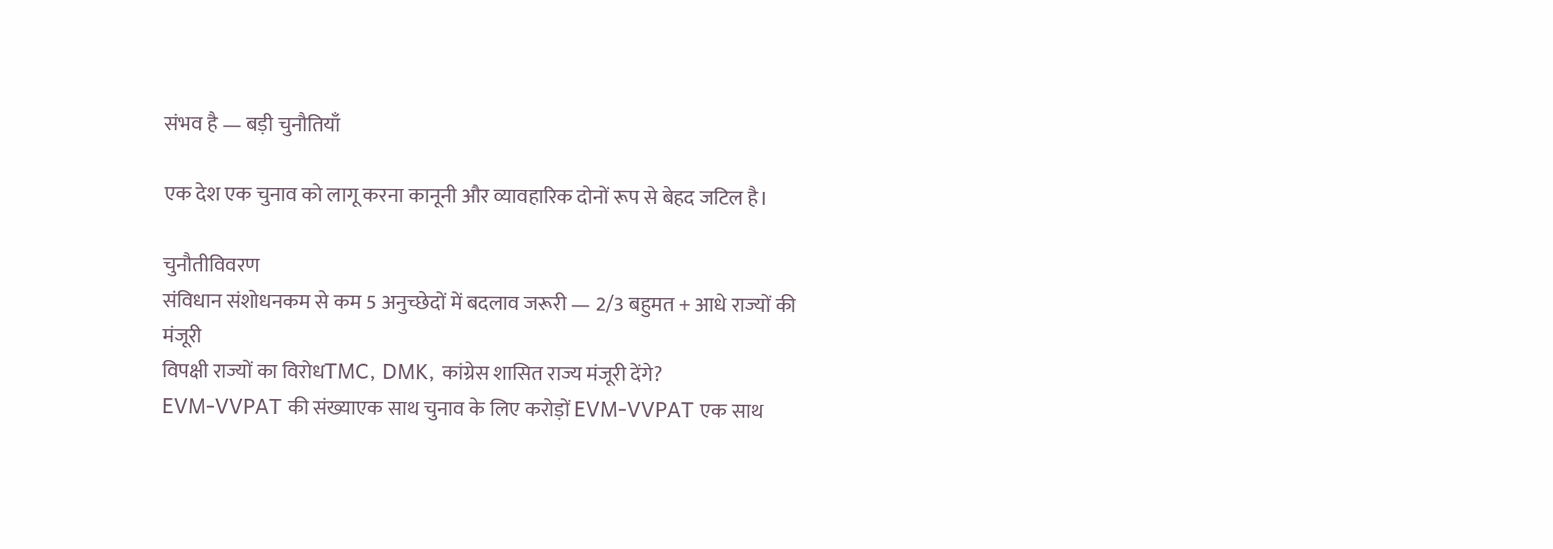संभव है — बड़ी चुनौतियाँ

एक देश एक चुनाव को लागू करना कानूनी और व्यावहारिक दोनों रूप से बेहद जटिल है।

चुनौतीविवरण
संविधान संशोधनकम से कम 5 अनुच्छेदों में बदलाव जरूरी — 2/3 बहुमत + आधे राज्यों की मंजूरी
विपक्षी राज्यों का विरोधTMC, DMK, कांग्रेस शासित राज्य मंजूरी देंगे?
EVM-VVPAT की संख्याएक साथ चुनाव के लिए करोड़ों EVM-VVPAT एक साथ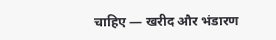चाहिए — खरीद और भंडारण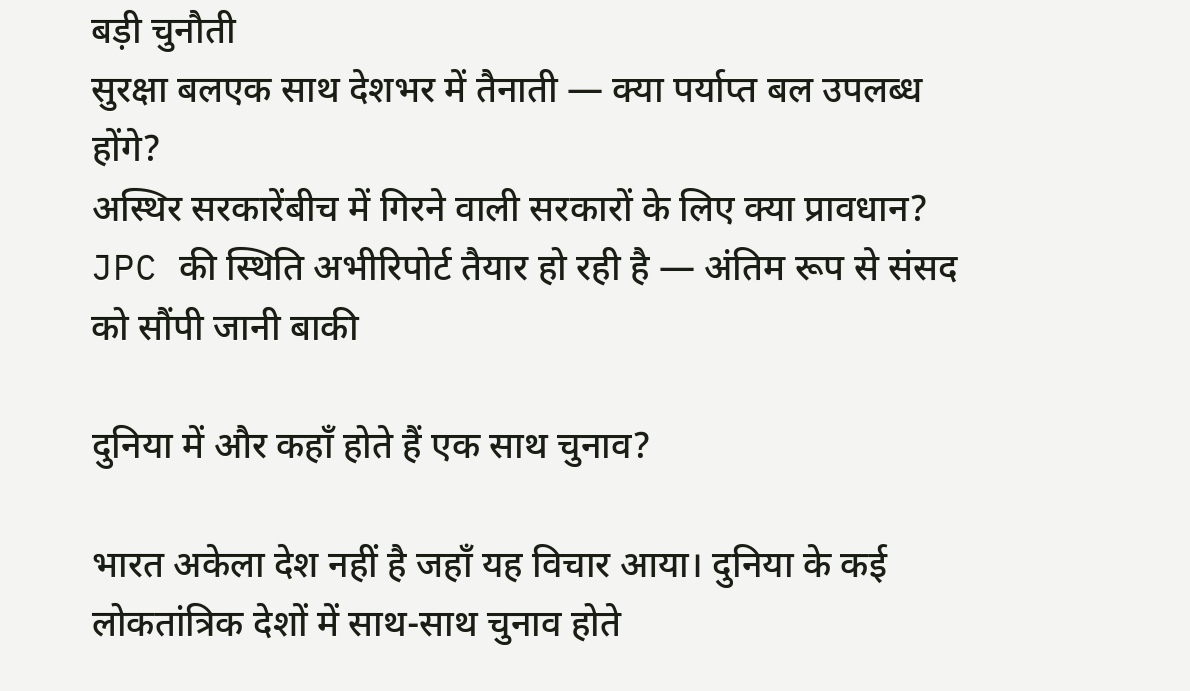बड़ी चुनौती
सुरक्षा बलएक साथ देशभर में तैनाती — क्या पर्याप्त बल उपलब्ध होंगे?
अस्थिर सरकारेंबीच में गिरने वाली सरकारों के लिए क्या प्रावधान?
JPC की स्थिति अभीरिपोर्ट तैयार हो रही है — अंतिम रूप से संसद को सौंपी जानी बाकी

दुनिया में और कहाँ होते हैं एक साथ चुनाव?

भारत अकेला देश नहीं है जहाँ यह विचार आया। दुनिया के कई लोकतांत्रिक देशों में साथ-साथ चुनाव होते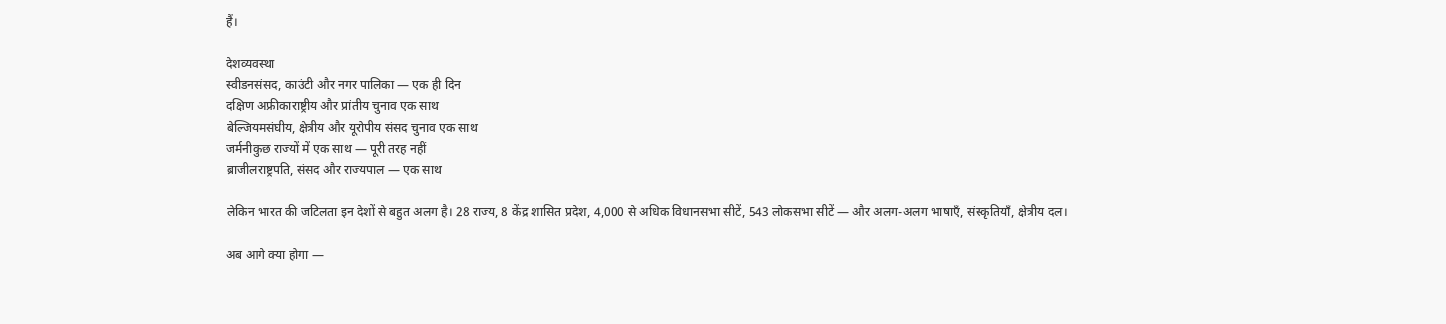हैं।

देशव्यवस्था
स्वीडनसंसद, काउंटी और नगर पालिका — एक ही दिन
दक्षिण अफ्रीकाराष्ट्रीय और प्रांतीय चुनाव एक साथ
बेल्जियमसंघीय, क्षेत्रीय और यूरोपीय संसद चुनाव एक साथ
जर्मनीकुछ राज्यों में एक साथ — पूरी तरह नहीं
ब्राजीलराष्ट्रपति, संसद और राज्यपाल — एक साथ

लेकिन भारत की जटिलता इन देशों से बहुत अलग है। 28 राज्य, 8 केंद्र शासित प्रदेश, 4,000 से अधिक विधानसभा सीटें, 543 लोकसभा सीटें — और अलग-अलग भाषाएँ, संस्कृतियाँ, क्षेत्रीय दल।

अब आगे क्या होगा —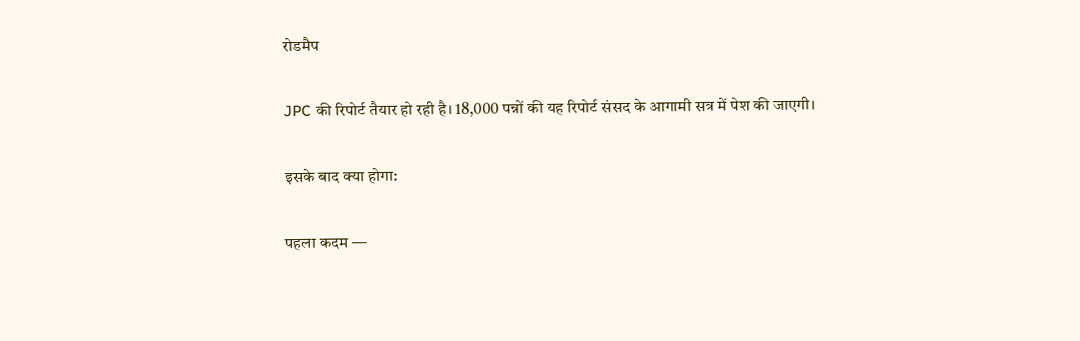रोडमैप

JPC की रिपोर्ट तैयार हो रही है। 18,000 पन्नों की यह रिपोर्ट संसद के आगामी सत्र में पेश की जाएगी।

इसके बाद क्या होगा:

पहला कदम —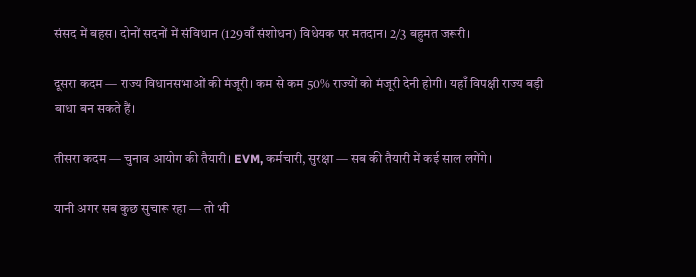संसद में बहस। दोनों सदनों में संविधान (129वाँ संशोधन) विधेयक पर मतदान। 2/3 बहुमत जरूरी।

दूसरा कदम — राज्य विधानसभाओं की मंजूरी। कम से कम 50% राज्यों को मंजूरी देनी होगी। यहाँ विपक्षी राज्य बड़ी बाधा बन सकते हैं।

तीसरा कदम — चुनाव आयोग की तैयारी। EVM, कर्मचारी, सुरक्षा — सब की तैयारी में कई साल लगेंगे।

यानी अगर सब कुछ सुचारू रहा — तो भी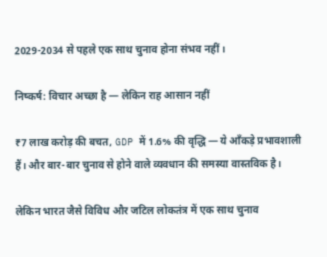2029-2034 से पहले एक साथ चुनाव होना संभव नहीं।

निष्कर्ष: विचार अच्छा है — लेकिन राह आसान नहीं

₹7 लाख करोड़ की बचत, GDP में 1.6% की वृद्धि — ये आँकड़े प्रभावशाली हैं। और बार-बार चुनाव से होने वाले व्यवधान की समस्या वास्तविक है।

लेकिन भारत जैसे विविध और जटिल लोकतंत्र में एक साथ चुनाव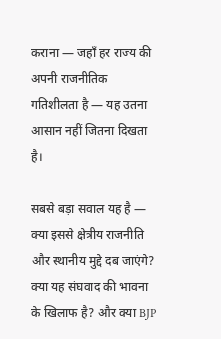कराना — जहाँ हर राज्य की अपनी राजनीतिक गतिशीलता है — यह उतना आसान नहीं जितना दिखता है।

सबसे बड़ा सवाल यह है — क्या इससे क्षेत्रीय राजनीति और स्थानीय मुद्दे दब जाएंगे? क्या यह संघवाद की भावना के खिलाफ है? और क्या BJP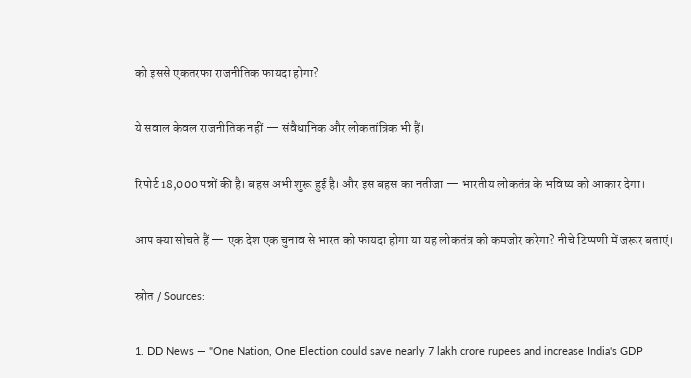को इससे एकतरफा राजनीतिक फायदा होगा?

ये सवाल केवल राजनीतिक नहीं — संवैधानिक और लोकतांत्रिक भी हैं।

रिपोर्ट 18,000 पन्नों की है। बहस अभी शुरू हुई है। और इस बहस का नतीजा — भारतीय लोकतंत्र के भविष्य को आकार देगा।

आप क्या सोचते हैं — एक देश एक चुनाव से भारत को फायदा होगा या यह लोकतंत्र को कमजोर करेगा? नीचे टिप्पणी में जरूर बताएं।

स्रोत / Sources:

1. DD News — "One Nation, One Election could save nearly 7 lakh crore rupees and increase India's GDP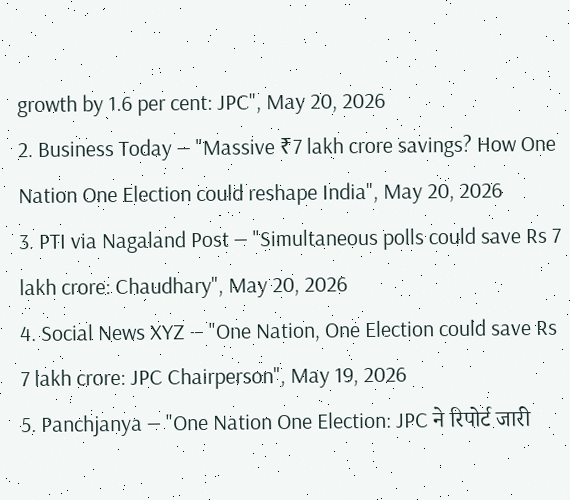growth by 1.6 per cent: JPC", May 20, 2026
2. Business Today — "Massive ₹7 lakh crore savings? How One Nation One Election could reshape India", May 20, 2026
3. PTI via Nagaland Post — "Simultaneous polls could save Rs 7 lakh crore: Chaudhary", May 20, 2026
4. Social News XYZ — "One Nation, One Election could save Rs 7 lakh crore: JPC Chairperson", May 19, 2026
5. Panchjanya — "One Nation One Election: JPC ने रिपोर्ट जारी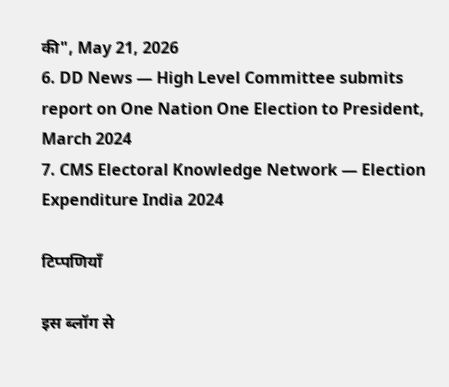की", May 21, 2026
6. DD News — High Level Committee submits report on One Nation One Election to President, March 2024
7. CMS Electoral Knowledge Network — Election Expenditure India 2024

टिप्पणियाँ

इस ब्लॉग से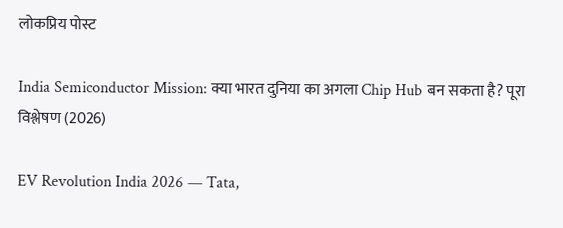लोकप्रिय पोस्ट

India Semiconductor Mission: क्या भारत दुनिया का अगला Chip Hub बन सकता है? पूरा विश्लेषण (2026)

EV Revolution India 2026 — Tata,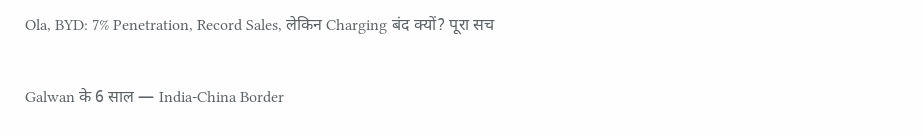Ola, BYD: 7% Penetration, Record Sales, लेकिन Charging बंद क्यों? पूरा सच

Galwan के 6 साल — India-China Border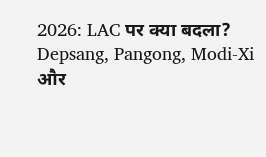2026: LAC पर क्या बदला? Depsang, Pangong, Modi-Xi और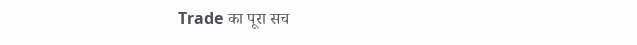Trade का पूरा सच